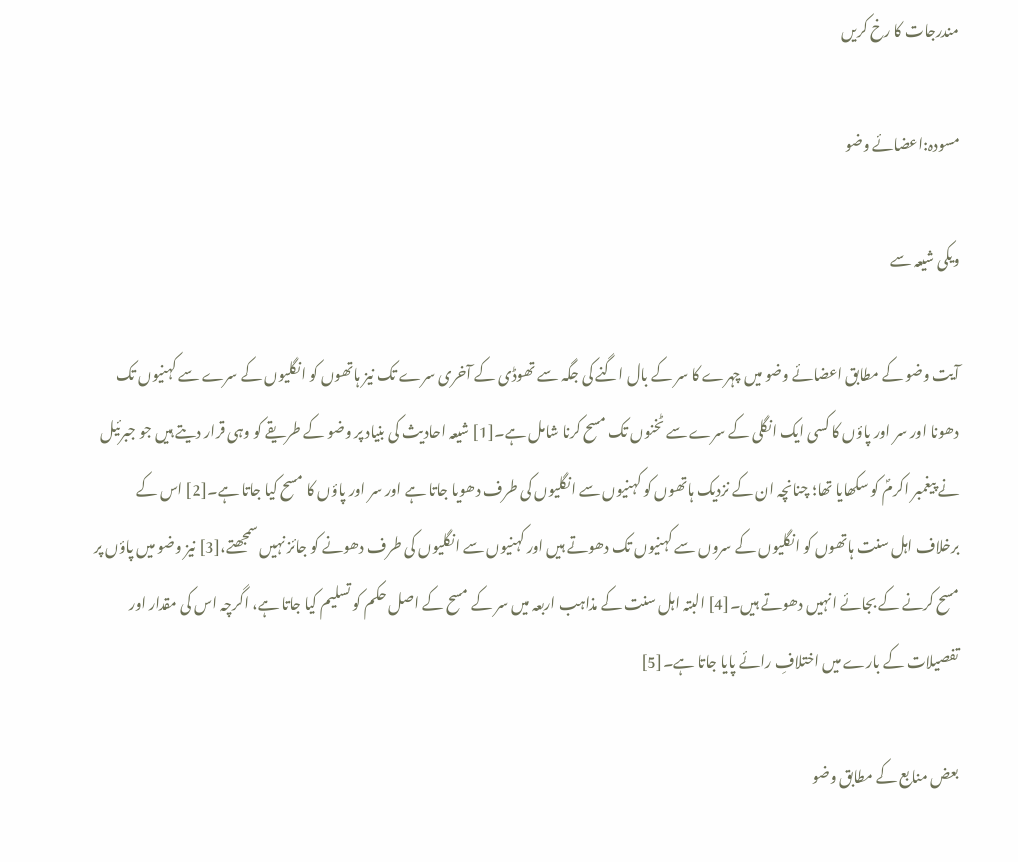مندرجات کا رخ کریں

مسودہ:اعضائے وضو

ویکی شیعہ سے

آیت وضو کے مطابق اعضائے وضو میں چہرے کا سر کے بال اگنے کی جگہ سے تھوڈی کے آخری سرے تک نیز ہاتھوں کو انگلیوں کے سرے سے کہنیوں تک دھونا اور سر اور پاؤں کا کسی ایک انگلی کے سرے سے ٹخنوں تک مسح کرنا شامل ہے۔[1] شیعہ احادیث کی بنیاد پر وضو کے طریقے کو وہی قرار دیتے ہیں جو جبرئیل نے پیغمبر اکرمؐ کو سکھایا تھا؛ چنانچہ ان کے نزدیک ہاتھوں کو کہنیوں سے انگلیوں کی طرف دھویا جاتا ہے اور سر اور پاؤں کا مسح کیا جاتا ہے۔[2] اس کے برخلاف اہل سنت ہاتھوں کو انگلیوں کے سروں سے کہنیوں تک دھوتے ہیں اور کہنیوں سے انگلیوں کی طرف دھونے کو جائز نہیں سمجھتے،[3] نیز وضو میں پاؤں پر مسح کرنے کے بجائے انہیں دھوتے ہیں۔[4] البتہ اہل سنت کے مذاہب اربعہ میں سر کے مسح کے اصل حکم کو تسلیم کیا جاتا ہے، اگرچہ اس کی مقدار اور تفصیلات کے بارے میں اختلافِ رائے پایا جاتا ہے۔[5]

بعض منابع کے مطابق وضو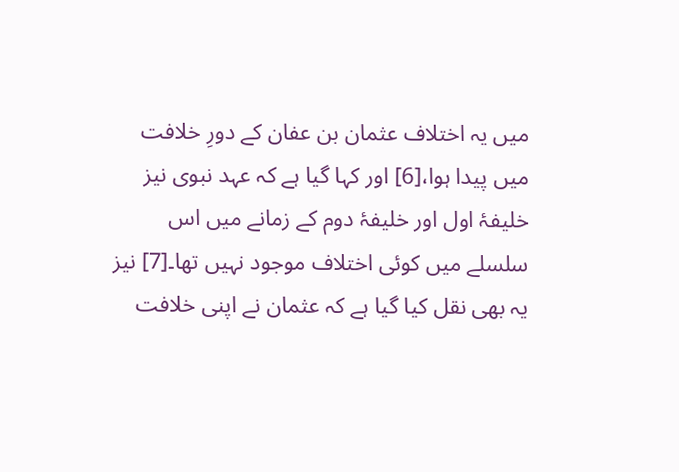میں یہ اختلاف عثمان بن عفان کے دورِ خلافت میں پیدا ہوا،[6] اور کہا گیا ہے کہ عہد نبوی نیز خلیفۂ اول اور خلیفۂ دوم کے زمانے میں اس سلسلے میں کوئی اختلاف موجود نہیں تھا۔[7] نیز یہ بھی نقل کیا گیا ہے کہ عثمان نے اپنی خلافت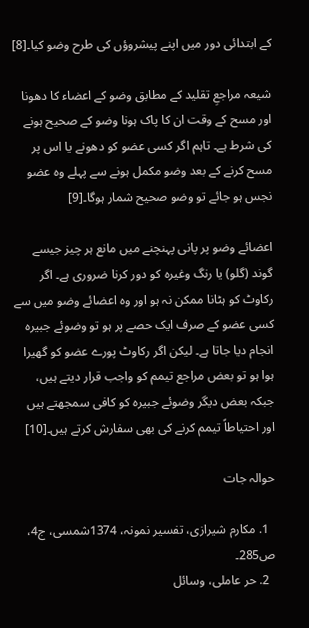کے ابتدائی دور میں اپنے پیشروؤں کی طرح وضو کیا۔[8]

شیعہ مراجعِ تقلید کے مطابق وضو کے اعضاء کا دھونا اور مسح کے وقت ان کا پاک ہونا وضو کے صحیح ہونے کی شرط ہے۔ تاہم اگر کسی عضو کو دھونے یا اس پر مسح کرنے کے بعد وضو مکمل ہونے سے پہلے وہ عضو نجس ہو جائے تو وضو صحیح شمار ہوگا۔[9]

اعضائے وضو پر پانی پہنچنے میں مانع ہر چیز جیسے گوند (گلو) یا رنگ وغیرہ کو دور کرنا ضروری ہے۔ اگر رکاوٹ کو ہٹانا ممکن نہ ہو اور وہ اعضائے وضو میں سے کسی عضو کے صرف ایک حصے پر ہو تو وضوئے جبیرہ انجام دیا جاتا ہے۔ لیکن اگر رکاوٹ پورے عضو کو گھیرا ہوا ہو تو بعض مراجع تیمم کو واجب قرار دیتے ہیں، جبکہ بعض دیگر وضوئے جبیرہ کو کافی سمجھتے ہیں اور احتیاطاً تیمم کرنے کی بھی سفارش کرتے ہیں۔[10]

حوالہ جات

  1. مکارم شیرازی، تفسیر نمونہ، 1374شمسی، ج4، ص285۔
  2. حر عاملی، وسائل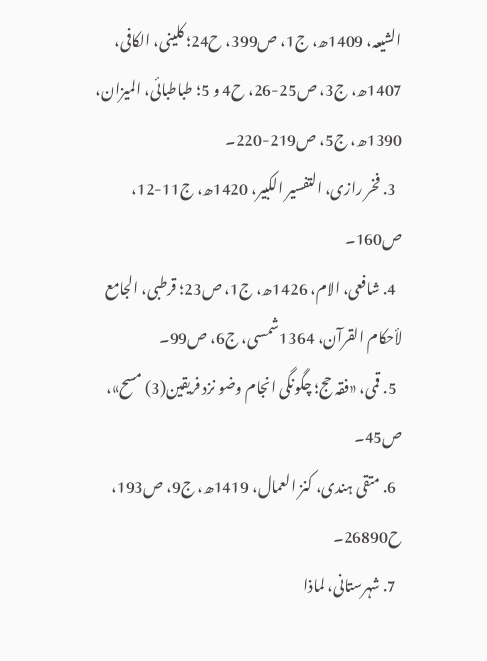الشیعہ، 1409ھ، ج1، ص399، ح24؛ کلینی، الکافی، 1407ھ، ج3، ص25-26، ح4 و 5؛ طباطبائی، المیزان، 1390ھ، ج5، ص219-220۔
  3. فخر رازی، التفسیر الکبیر، 1420ھ، ج11-12، ص160۔
  4. شافعی، الام، 1426ھ، ج1، ص23؛ قرطبی، الجامع لأحکام القرآن، 1364شمسی، ج6، ص99۔
  5. قمی، «فقہ حج؛ چگونگی انجام وضو نزد فریقین(3) مسح»، ص45۔
  6. متقی ہندی، کنز العمال، 1419ھ، ج9، ص193، ح26890۔
  7. شہرستانی، لماذا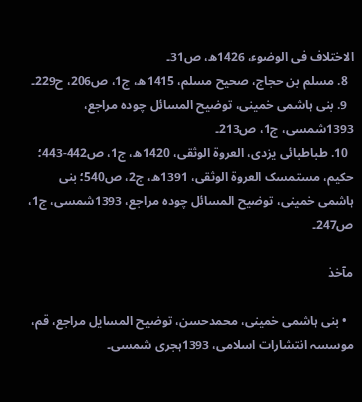الاختلاف فی الوضوء، 1426ھ، ص31۔
  8. مسلم بن حجاج، صحیح مسلم، 1415ھ، ج1، ص206، ح229۔
  9. بنی ہاشمی خمینی، توضیح المسائل چودہ مراجع، 1393شمسی، ج1، ص213۔
  10. طباطبائی یزدی، العروۃ الوثقی، 1420ھ، ج1، ص442-443؛ حکیم، مستمسک العروۃ الوثقی، 1391ھ، ج2، ص540؛ بنی ہاشمی خمینی، توضیح المسائل چودہ مراجع، 1393شمسی، ج1، ص247۔

مآخذ

  • بنی ہاشمی خمینی، محمدحسن، توضیح المسایل مراجع، قم، موسسہ انتشارات اسلامی، 1393ہجری شمسی۔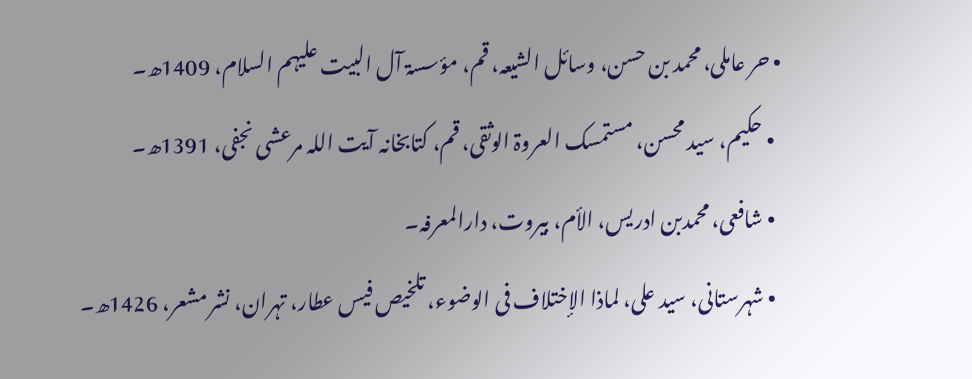• حر عاملی، محمد بن حسن، وسائل الشیعہ، قم، مؤسسۃ آل البیت علیہم السلام، 1409ھ۔
  • حکیم، سید محسن، مستمسک العروۃ الوثقی، قم، کتابخانہ آیت اللہ مرعشی نجفی، 1391ھ۔
  • شافعی، محمدبن ادریس، الأم، بیروت، دارالمعرفہ۔
  • شہرستانی، سید علی، لماذا الإختلاف فی الوضوء، تلخیص فیس عطار، تہران، نشر مشعر، 1426ھ۔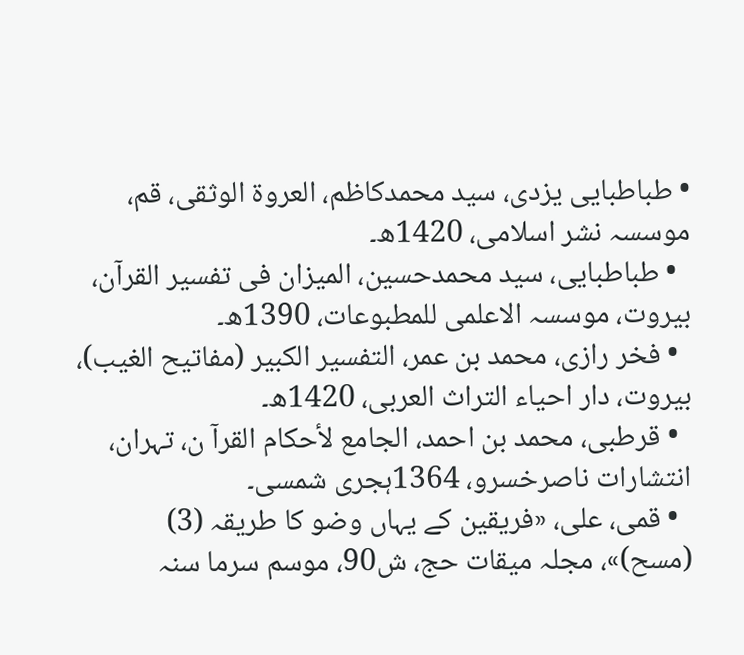• طباطبایی یزدی، سید محمدکاظم، العروۃ الوثقی، قم، موسسہ نشر اسلامی، 1420ھ۔
  • طباطبایی، سید محمدحسین، المیزان فی تفسیر القرآن، بیروت، موسسہ الاعلمی للمطبوعات، 1390ھ۔
  • فخر رازی، محمد بن عمر، التفسیر الکبیر (مفاتیح الغیب)، بیروت، دار احیاء التراث العربی، 1420ھ۔
  • قرطبی، محمد بن احمد، الجامع لأحکام القرآ ن، تہران، انتشارات ناصرخسرو، 1364ہجری شمسی۔
  • قمی، علی، «فریقین کے یہاں وضو کا طریقہ (3) (مسح)»، مجلہ میقات حج، ش90، موسم سرما سنہ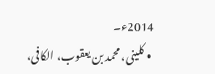2014ء۔
  • کلینی، محمد بن یعقوب، الکافی،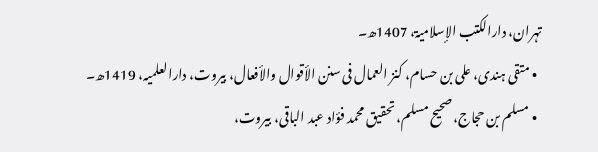تہران، دارالکتب الإسلامیۃ، 1407ھ۔
  • متقی ہندی، علی بن حسام، کنز العمال فی سنن الأقوال والأفعال، بیروت، دارالعلمیہ، 1419ھ۔
  • مسلم بن حجاج، صحیح مسلم، تحقیق محمد فؤاد عبد الباقی، بیروت،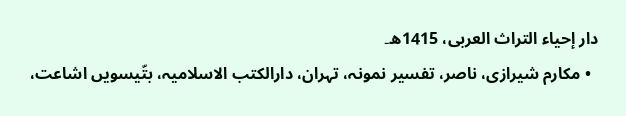دار إحیاء التراث العربی، 1415ھ۔
  • مکارم شیرازی، ناصر، تفسیر نمونہ، تہران، دارالکتب الاسلامیہ، بتّیسویں اشاعت،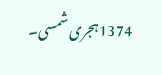1374ہجری شمسی۔